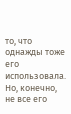то, что однажды тоже его использовала. Но, конечно, не все его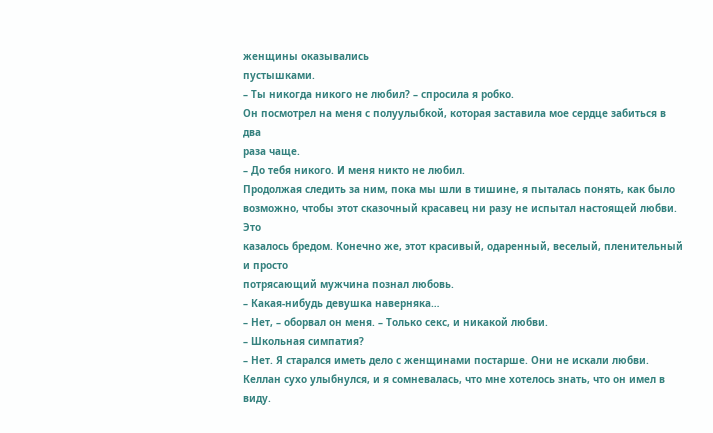женщины оказывались
пустышками.
– Ты никогда никого не любил? – спросила я робко.
Он посмотрел на меня с полуулыбкой, которая заставила мое сердце забиться в два
раза чаще.
– До тебя никого. И меня никто не любил.
Продолжая следить за ним, пока мы шли в тишине, я пыталась понять, как было
возможно, чтобы этот сказочный красавец ни разу не испытал настоящей любви. Это
казалось бредом. Конечно же, этот красивый, одаренный, веселый, пленительный и просто
потрясающий мужчина познал любовь.
– Какая-нибудь девушка наверняка…
– Нет, – оборвал он меня. – Только секс, и никакой любви.
– Школьная симпатия?
– Нет. Я старался иметь дело с женщинами постарше. Они не искали любви.
Келлан сухо улыбнулся, и я сомневалась, что мне хотелось знать, что он имел в виду.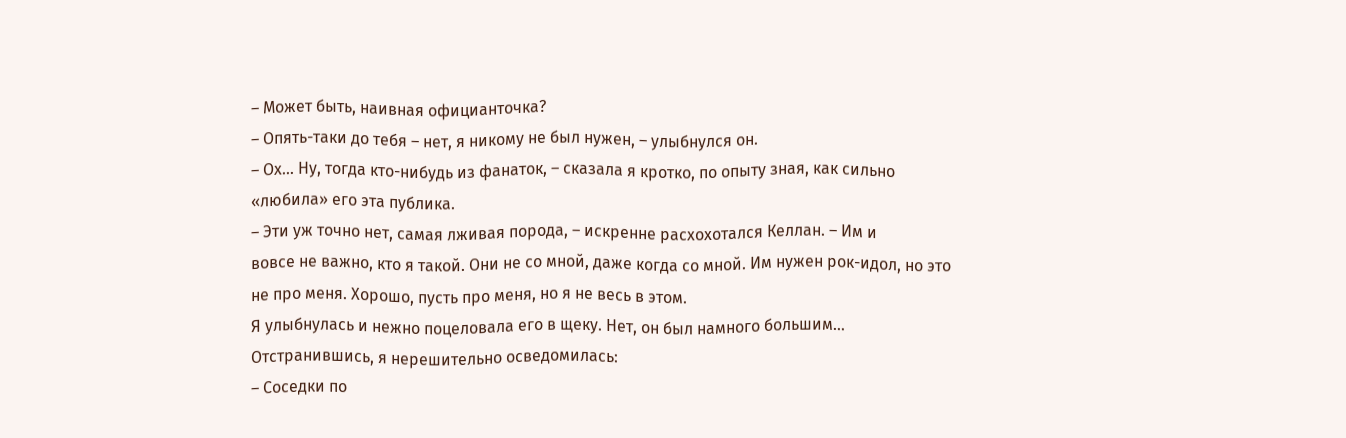– Может быть, наивная официанточка?
– Опять-таки до тебя – нет, я никому не был нужен, – улыбнулся он.
– Ох… Ну, тогда кто-нибудь из фанаток, – сказала я кротко, по опыту зная, как сильно
«любила» его эта публика.
– Эти уж точно нет, самая лживая порода, – искренне расхохотался Келлан. – Им и
вовсе не важно, кто я такой. Они не со мной, даже когда со мной. Им нужен рок-идол, но это
не про меня. Хорошо, пусть про меня, но я не весь в этом.
Я улыбнулась и нежно поцеловала его в щеку. Нет, он был намного большим…
Отстранившись, я нерешительно осведомилась:
– Соседки по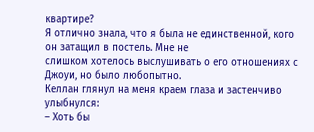квартире?
Я отлично знала, что я была не единственной, кого он затащил в постель. Мне не
слишком хотелось выслушивать о его отношениях с Джоуи, но было любопытно.
Келлан глянул на меня краем глаза и застенчиво улыбнулся:
– Хоть бы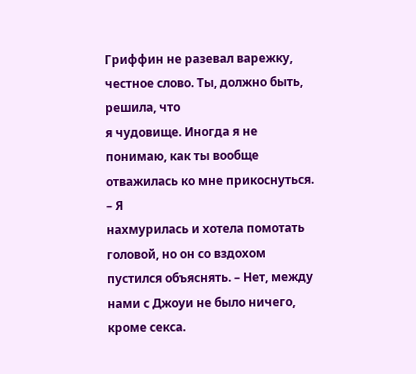Гриффин не разевал варежку, честное слово. Ты, должно быть, решила, что
я чудовище. Иногда я не понимаю, как ты вообще отважилась ко мне прикоснуться. – Я
нахмурилась и хотела помотать головой, но он со вздохом пустился объяснять. – Нет, между
нами с Джоуи не было ничего, кроме секса.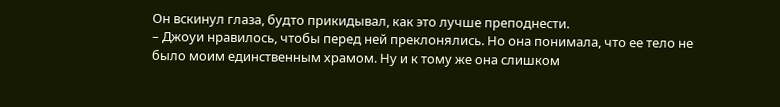Он вскинул глаза, будто прикидывал, как это лучше преподнести.
– Джоуи нравилось, чтобы перед ней преклонялись. Но она понимала, что ее тело не
было моим единственным храмом. Ну и к тому же она слишком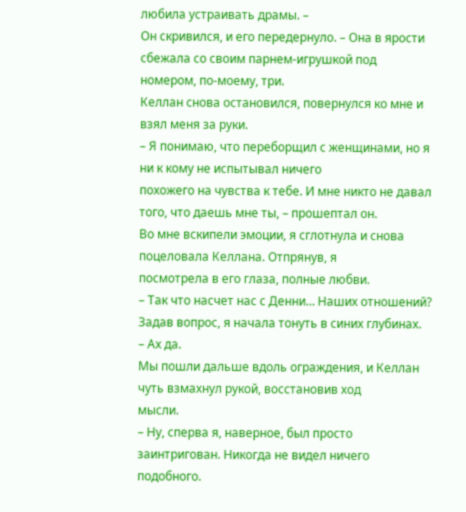любила устраивать драмы. –
Он скривился, и его передернуло. – Она в ярости сбежала со своим парнем-игрушкой под
номером, по-моему, три.
Келлан снова остановился, повернулся ко мне и взял меня за руки.
– Я понимаю, что переборщил с женщинами, но я ни к кому не испытывал ничего
похожего на чувства к тебе. И мне никто не давал того, что даешь мне ты, – прошептал он.
Во мне вскипели эмоции, я сглотнула и снова поцеловала Келлана. Отпрянув, я
посмотрела в его глаза, полные любви.
– Так что насчет нас с Денни… Наших отношений?
Задав вопрос, я начала тонуть в синих глубинах.
– Ах да.
Мы пошли дальше вдоль ограждения, и Келлан чуть взмахнул рукой, восстановив ход
мысли.
– Ну, сперва я, наверное, был просто заинтригован. Никогда не видел ничего
подобного.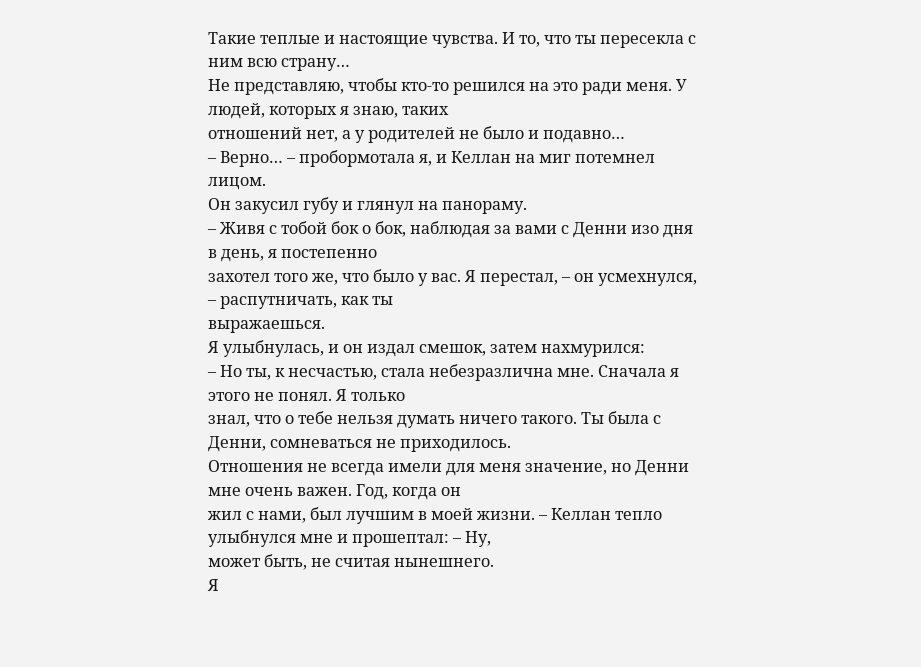Такие теплые и настоящие чувства. И то, что ты пересекла с ним всю страну…
Не представляю, чтобы кто-то решился на это ради меня. У людей, которых я знаю, таких
отношений нет, а у родителей не было и подавно…
– Верно… – пробормотала я, и Келлан на миг потемнел лицом.
Он закусил губу и глянул на панораму.
– Живя с тобой бок о бок, наблюдая за вами с Денни изо дня в день, я постепенно
захотел того же, что было у вас. Я перестал, – он усмехнулся, – распутничать, как ты
выражаешься.
Я улыбнулась, и он издал смешок, затем нахмурился:
– Но ты, к несчастью, стала небезразлична мне. Сначала я этого не понял. Я только
знал, что о тебе нельзя думать ничего такого. Ты была с Денни, сомневаться не приходилось.
Отношения не всегда имели для меня значение, но Денни мне очень важен. Год, когда он
жил с нами, был лучшим в моей жизни. – Келлан тепло улыбнулся мне и прошептал: – Ну,
может быть, не считая нынешнего.
Я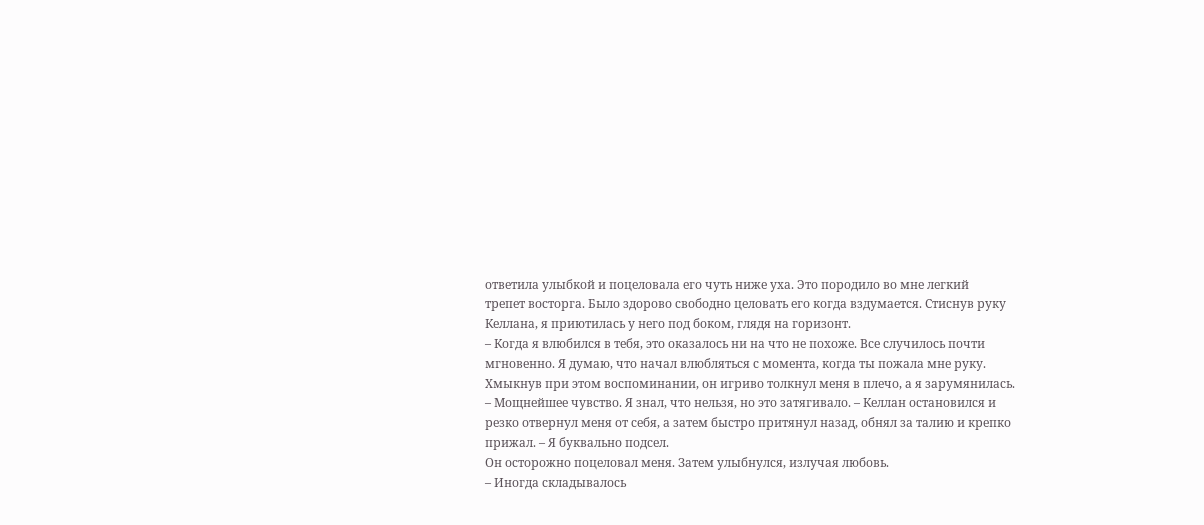ответила улыбкой и поцеловала его чуть ниже уха. Это породило во мне легкий
трепет восторга. Было здорово свободно целовать его когда вздумается. Стиснув руку
Келлана, я приютилась у него под боком, глядя на горизонт.
– Когда я влюбился в тебя, это оказалось ни на что не похоже. Все случилось почти
мгновенно. Я думаю, что начал влюбляться с момента, когда ты пожала мне руку.
Хмыкнув при этом воспоминании, он игриво толкнул меня в плечо, а я зарумянилась.
– Мощнейшее чувство. Я знал, что нельзя, но это затягивало. – Келлан остановился и
резко отвернул меня от себя, а затем быстро притянул назад, обнял за талию и крепко
прижал. – Я буквально подсел.
Он осторожно поцеловал меня. Затем улыбнулся, излучая любовь.
– Иногда складывалось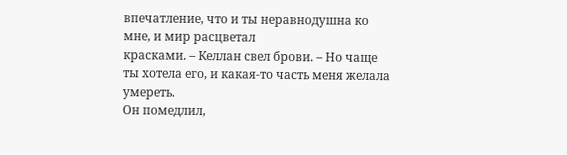впечатление, что и ты неравнодушна ко мне, и мир расцветал
красками. – Келлан свел брови. – Но чаще ты хотела его, и какая-то часть меня желала
умереть.
Он помедлил,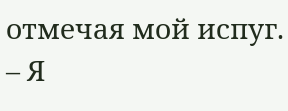отмечая мой испуг.
– Я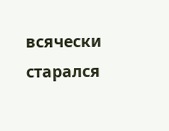всячески старался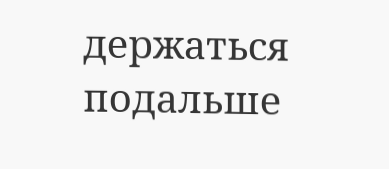держаться подальше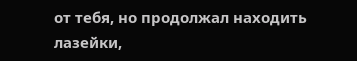от тебя, но продолжал находить лазейки,